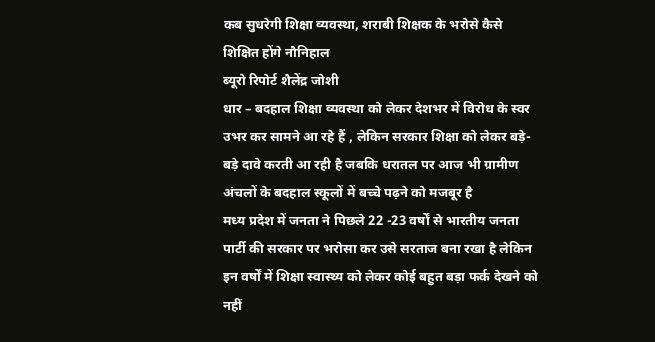कब सुधरेगी शिक्षा व्यवस्था, शराबी शिक्षक के भरोसे कैसे शिक्षित होंगे नौनिहाल
ब्यूरो रिपोर्ट शैलेंद्र जोशी
धार – बदहाल शिक्षा व्यवस्था को लेकर देशभर में विरोध के स्वर उभर कर सामने आ रहे हैं , लेकिन सरकार शिक्षा को लेकर बड़े-बड़े दावे करती आ रही है जबकि धरातल पर आज भी ग्रामीण अंचलों के बदहाल स्कूलों में बच्चे पढ़ने को मजबूर है
मध्य प्रदेश में जनता ने पिछले 22 -23 वर्षों से भारतीय जनता पार्टी की सरकार पर भरोसा कर उसे सरताज बना रखा है लेकिन इन वर्षों में शिक्षा स्वास्थ्य को लेकर कोई बहुत बड़ा फर्क देखने को नहीं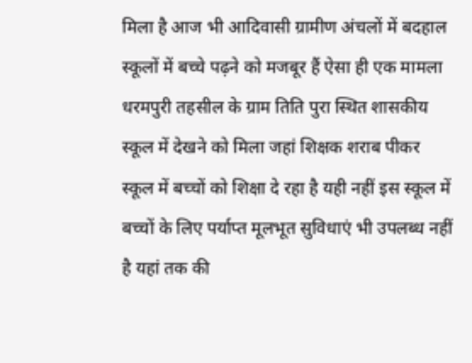मिला है आज भी आदिवासी ग्रामीण अंचलों में बदहाल स्कूलों में बच्चे पढ़ने को मजबूर हैं ऐसा ही एक मामला धरमपुरी तहसील के ग्राम तिति पुरा स्थित शासकीय स्कूल में देखने को मिला जहां शिक्षक शराब पीकर स्कूल में बच्चों को शिक्षा दे रहा है यही नहीं इस स्कूल में बच्चों के लिए पर्याप्त मूलभूत सुविधाएं भी उपलब्ध नहीं है यहां तक की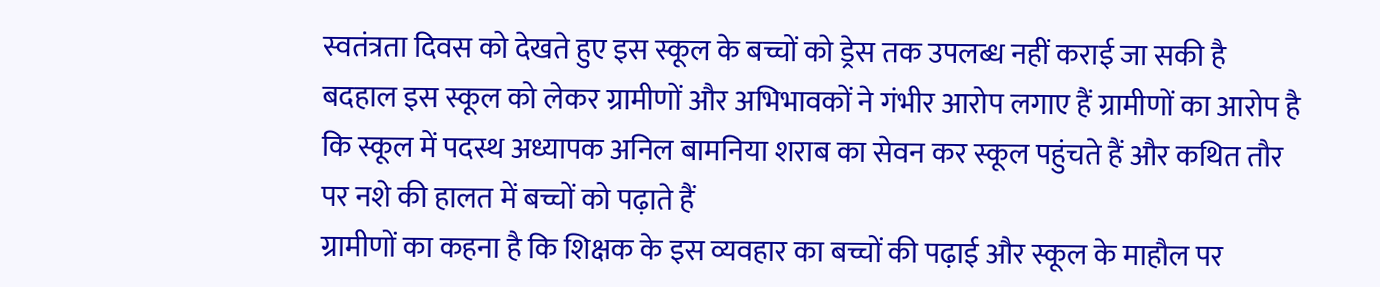स्वतंत्रता दिवस को देखते हुए इस स्कूल के बच्चों को ड्रेस तक उपलब्ध नहीं कराई जा सकी है
बदहाल इस स्कूल को लेकर ग्रामीणों और अभिभावकों ने गंभीर आरोप लगाए हैं ग्रामीणों का आरोप है कि स्कूल में पदस्थ अध्यापक अनिल बामनिया शराब का सेवन कर स्कूल पहुंचते हैं और कथित तौर पर नशे की हालत में बच्चों को पढ़ाते हैं
ग्रामीणों का कहना है कि शिक्षक के इस व्यवहार का बच्चों की पढ़ाई और स्कूल के माहौल पर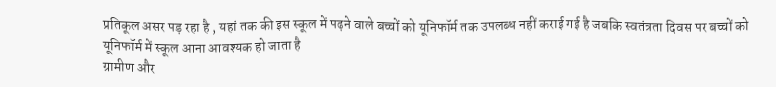प्रतिकूल असर पड़ रहा है , यहां तक की इस स्कूल में पढ़ने वाले बच्चों को यूनिफॉर्म तक उपलब्ध नहीं कराई गई है जबकि स्वतंत्रता दिवस पर बच्चों को यूनिफॉर्म में स्कूल आना आवश्यक हो जाता है
ग्रामीण और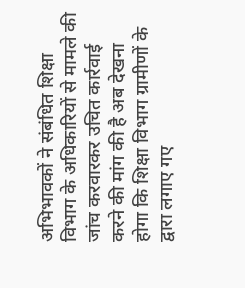अभिभावकों ने संबंधित शिक्षा विभाग के अधिकारियों से मामले की जांच करवारकर उचित कार्रवाई करने की मांग की है अब देखना होगा कि शिक्षा विभाग ग्रामीणों के द्वारा लगाए गए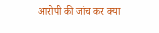आरोपी की जांच कर क्या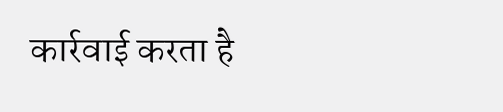कार्रवाई करता है